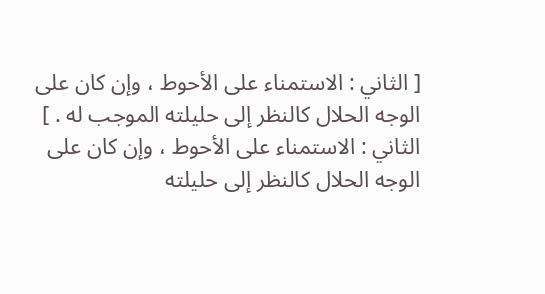[ الثاني : الاستمناء على الأحوط ، وإن كان على الوجه الحلال كالنظر إلى حليلته الموجب له . ]
الثاني : الاستمناء على الأحوط ، وإن كان على الوجه الحلال كالنظر إلى حليلته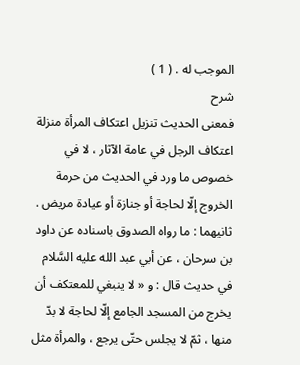الموجب له . ( 1 )
شرح
فمعنى الحديث تنزيل اعتكاف المرأة منزلة اعتكاف الرجل في عامة الآثار ، لا في خصوص ما ورد في الحديث من حرمة الخروج إلّا لحاجة أو جنازة أو عيادة مريض .
ثانيهما : ما رواه الصدوق باسناده عن داود بن سرحان ، عن أبي عبد الله عليه السَّلام في حديث قال : و « لا ينبغي للمعتكف أن يخرج من المسجد الجامع إلّا لحاجة لا بدّ منها ، ثمّ لا يجلس حتّى يرجع ، والمرأة مثل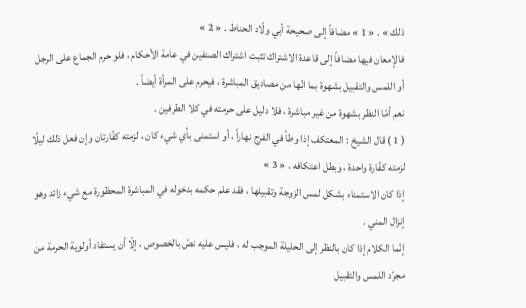ذلك » . « 1 » مضافاً إلى صحيحة أبي ولّاد الحناط . « 2 »
فالإمعان فيها مضافاً إلى قاعدة الاشتراك تثبت اشتراك الصنفين في عامة الأحكام ، فلو حرم الجماع على الرجل أو اللمس والتقبيل بشهوة بما انّها من مصاديق المباشرة ، فيحرم على المرأة أيضاً .
نعم أمّا النظر بشهوة من غير مباشرة ، فلا دليل على حرمته في كلا الطرفين .
( 1 ) قال الشيخ : المعتكف إذا وطأ في الفرج نهاراً ، أو استمنى بأي شيء كان ، لزمته كفّارتان وإن فعل ذلك ليلًا لزمته كفّارة واحدة ، وبطل اعتكافه . « 3 »
إذا كان الاستمناء بشكل لمس الزوجة وتقبيلها ، فقد علم حكمه بدخوله في المباشرة المحظورة مع شيء زائد وهو إنزال المني .
إنّما الكلام إذا كان بالنظر إلى الحليلة الموجب له ، فليس عليه نصّ بالخصوص ، إلّا أن يستفاد أولوية الحرمة من مجرّد اللمس والتقبيل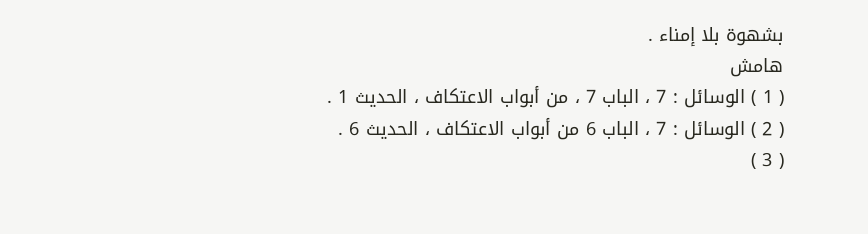بشهوة بلا إمناء .
هامش
( 1 ) الوسائل : 7 ، الباب 7 ، من أبواب الاعتكاف ، الحديث 1 .
( 2 ) الوسائل : 7 ، الباب 6 من أبواب الاعتكاف ، الحديث 6 .
( 3 )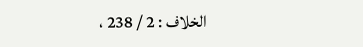الخلاف : 2 / 238 ،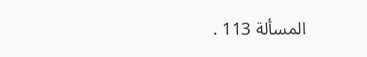المسألة 113 .